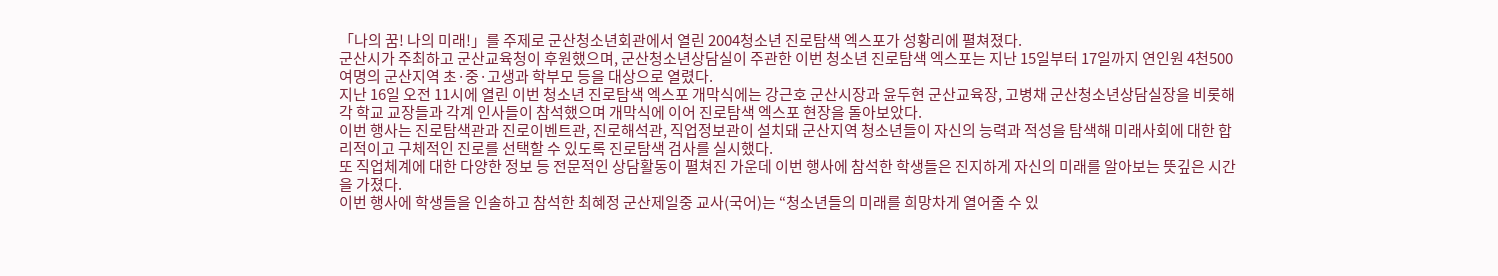「나의 꿈! 나의 미래!」를 주제로 군산청소년회관에서 열린 2004청소년 진로탐색 엑스포가 성황리에 펼쳐졌다.
군산시가 주최하고 군산교육청이 후원했으며, 군산청소년상담실이 주관한 이번 청소년 진로탐색 엑스포는 지난 15일부터 17일까지 연인원 4천500여명의 군산지역 초·중·고생과 학부모 등을 대상으로 열렸다.
지난 16일 오전 11시에 열린 이번 청소년 진로탐색 엑스포 개막식에는 강근호 군산시장과 윤두현 군산교육장, 고병채 군산청소년상담실장을 비롯해 각 학교 교장들과 각계 인사들이 참석했으며 개막식에 이어 진로탐색 엑스포 현장을 돌아보았다.
이번 행사는 진로탐색관과 진로이벤트관, 진로해석관, 직업정보관이 설치돼 군산지역 청소년들이 자신의 능력과 적성을 탐색해 미래사회에 대한 합리적이고 구체적인 진로를 선택할 수 있도록 진로탐색 검사를 실시했다.
또 직업체계에 대한 다양한 정보 등 전문적인 상담활동이 펼쳐진 가운데 이번 행사에 참석한 학생들은 진지하게 자신의 미래를 알아보는 뜻깊은 시간을 가졌다.
이번 행사에 학생들을 인솔하고 참석한 최혜정 군산제일중 교사(국어)는 “청소년들의 미래를 희망차게 열어줄 수 있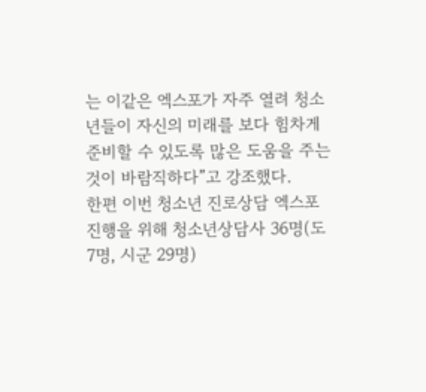는 이같은 엑스포가 자주 열려 청소년들이 자신의 미래를 보다 힘차게 준비할 수 있도록 많은 도움을 주는 것이 바람직하다”고 강조했다.
한편 이번 청소년 진로상담 엑스포 진행을 위해 청소년상담사 36명(도 7명, 시군 29명)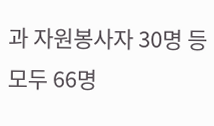과 자원봉사자 30명 등 모두 66명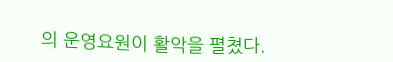의 운영요원이 활악을 펼쳤다.